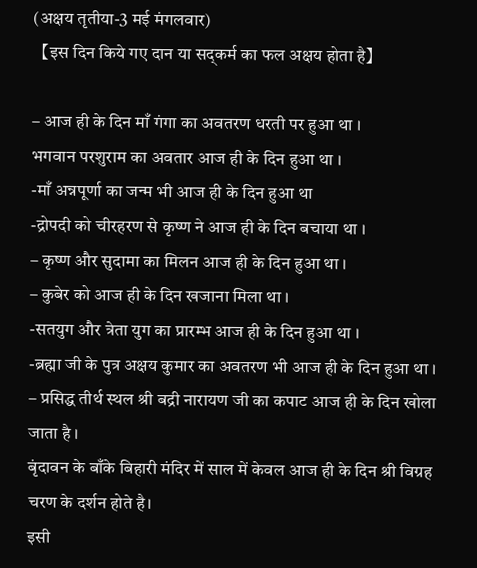(अक्षय तृतीया-3 मई मंगलवार)
【इस दिन किये गए दान या सद्कर्म का फल अक्षय होता है】

– आज ही के दिन माँ गंगा का अवतरण धरती पर हुआ था ।
भगवान परशुराम का अवतार आज ही के दिन हुआ था ।
-माँ अन्नपूर्णा का जन्म भी आज ही के दिन हुआ था
-द्रोपदी को चीरहरण से कृष्ण ने आज ही के दिन बचाया था ।
– कृष्ण और सुदामा का मिलन आज ही के दिन हुआ था ।
– कुबेर को आज ही के दिन खजाना मिला था ।
-सतयुग और त्रेता युग का प्रारम्भ आज ही के दिन हुआ था ।
-ब्रह्मा जी के पुत्र अक्षय कुमार का अवतरण भी आज ही के दिन हुआ था ।
– प्रसिद्ध तीर्थ स्थल श्री बद्री नारायण जी का कपाट आज ही के दिन खोला जाता है ।
बृंदावन के बाँके बिहारी मंदिर में साल में केवल आज ही के दिन श्री विग्रह चरण के दर्शन होते है।
इसी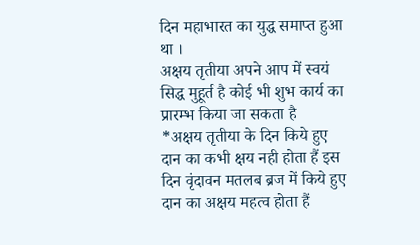दिन महाभारत का युद्ध समाप्त हुआ था ।
अक्षय तृतीया अपने आप में स्वयं सिद्ध मुहूर्त है कोई भी शुभ कार्य का प्रारम्भ किया जा सकता है
*अक्षय तृतीया के दिन किये हुए दान का कभी क्षय नही होता हैं इस दिन वृंदावन मतलब ब्रज में किये हुए दान का अक्षय महत्व होता हैं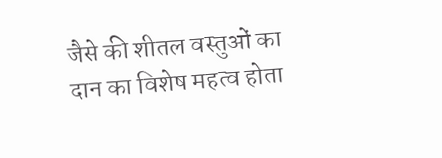जैसे की शीतल वस्तुओं का दान का विशेष महत्व होता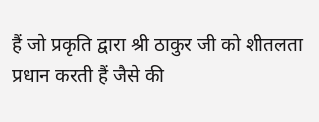हैं जो प्रकृति द्वारा श्री ठाकुर जी को शीतलता प्रधान करती हैं जैसे की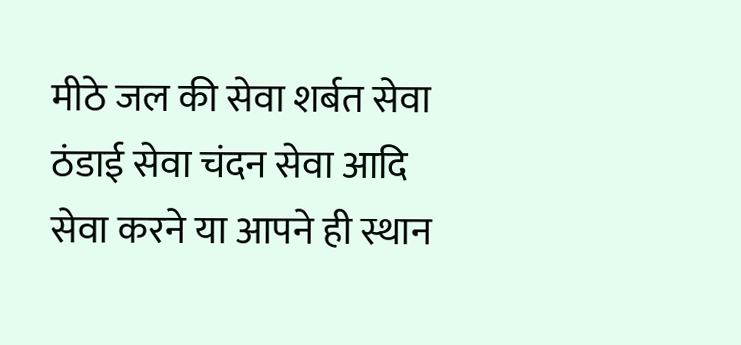मीठे जल की सेवा शर्बत सेवा ठंडाई सेवा चंदन सेवा आदि सेवा करने या आपने ही स्थान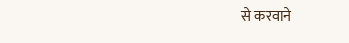से करवाने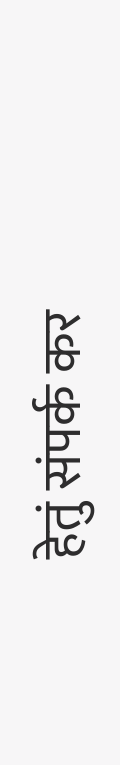हेतुं संपर्क कर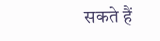सकते हैं